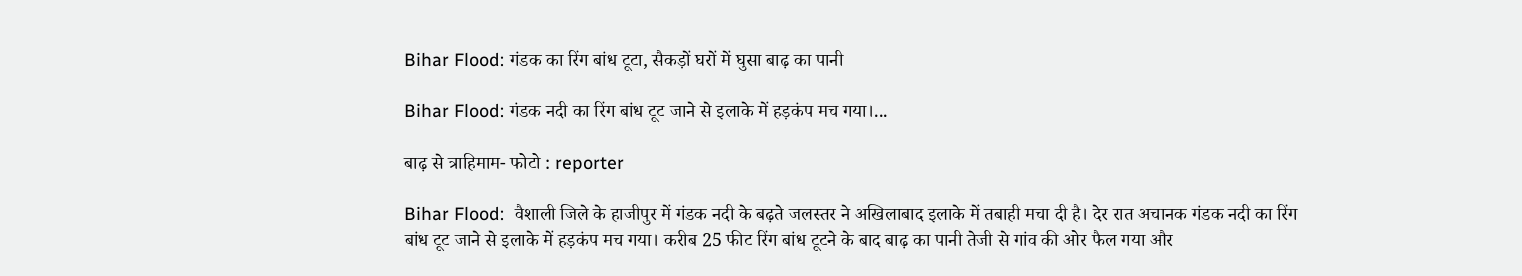Bihar Flood: गंडक का रिंग बांध टूटा, सैकड़ों घरों में घुसा बाढ़ का पानी

Bihar Flood: गंडक नदी का रिंग बांध टूट जाने से इलाके में हड़कंप मच गया।...

बाढ़ से त्राहिमाम- फोटो : reporter

Bihar Flood:  वैशाली जिले के हाजीपुर में गंडक नदी के बढ़ते जलस्तर ने अखिलाबाद इलाके में तबाही मचा दी है। देर रात अचानक गंडक नदी का रिंग बांध टूट जाने से इलाके में हड़कंप मच गया। करीब 25 फीट रिंग बांध टूटने के बाद बाढ़ का पानी तेजी से गांव की ओर फैल गया और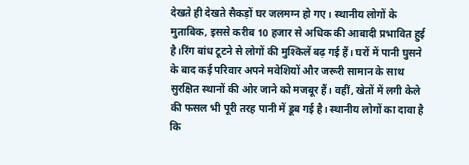देखते ही देखते सैकड़ों घर जलमग्न हो गए। स्थानीय लोगों के मुताबिक, इससे करीब 10 हजार से अधिक की आबादी प्रभावित हुई है।रिंग बांध टूटने से लोगों की मुश्किलें बढ़ गई हैं। घरों में पानी घुसने के बाद कई परिवार अपने मवेशियों और जरूरी सामान के साथ सुरक्षित स्थानों की ओर जाने को मजबूर हैं। वहीं, खेतों में लगी केले की फसल भी पूरी तरह पानी में डूब गई है। स्थानीय लोगों का दावा है कि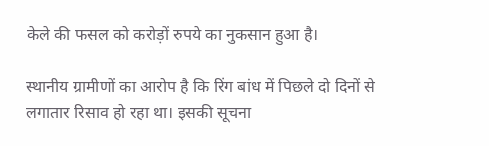केले की फसल को करोड़ों रुपये का नुकसान हुआ है।

स्थानीय ग्रामीणों का आरोप है कि रिंग बांध में पिछले दो दिनों से लगातार रिसाव हो रहा था। इसकी सूचना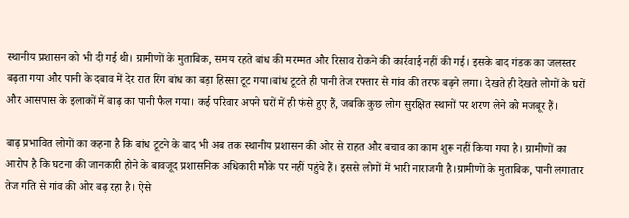स्थानीय प्रशासन को भी दी गई थी। ग्रामीणों के मुताबिक, समय रहते बांध की मरम्मत और रिसाव रोकने की कार्रवाई नहीं की गई। इसके बाद गंडक का जलस्तर बढ़ता गया और पानी के दबाव में देर रात रिंग बांध का बड़ा हिस्सा टूट गया।बांध टूटते ही पानी तेज रफ्तार से गांव की तरफ बढ़ने लगा। देखते ही देखते लोगों के घरों और आसपास के इलाकों में बाढ़ का पानी फैल गया। कई परिवार अपने घरों में ही फंसे हुए हैं, जबकि कुछ लोग सुरक्षित स्थानों पर शरण लेने को मजबूर हैं।

बाढ़ प्रभावित लोगों का कहना है कि बांध टूटने के बाद भी अब तक स्थानीय प्रशासन की ओर से राहत और बचाव का काम शुरू नहीं किया गया है। ग्रामीणों का आरोप है कि घटना की जानकारी होने के बावजूद प्रशासनिक अधिकारी मौके पर नहीं पहुंचे हैं। इससे लोगों में भारी नाराजगी है।ग्रामीणों के मुताबिक, पानी लगातार तेज गति से गांव की ओर बढ़ रहा है। ऐसे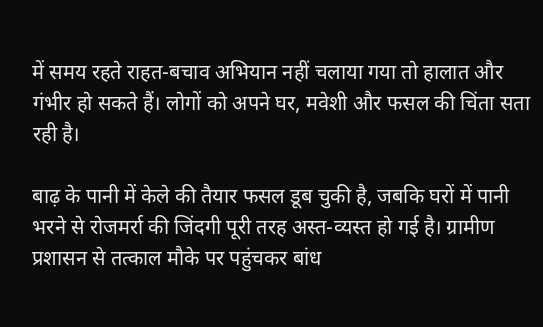में समय रहते राहत-बचाव अभियान नहीं चलाया गया तो हालात और गंभीर हो सकते हैं। लोगों को अपने घर, मवेशी और फसल की चिंता सता रही है।

बाढ़ के पानी में केले की तैयार फसल डूब चुकी है, जबकि घरों में पानी भरने से रोजमर्रा की जिंदगी पूरी तरह अस्त-व्यस्त हो गई है। ग्रामीण प्रशासन से तत्काल मौके पर पहुंचकर बांध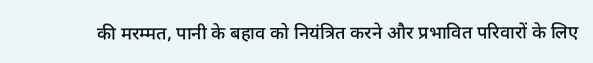की मरम्मत, पानी के बहाव को नियंत्रित करने और प्रभावित परिवारों के लिए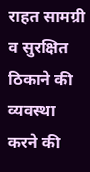राहत सामग्री व सुरक्षित ठिकाने की व्यवस्था करने की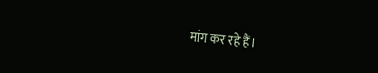मांग कर रहे हैं।